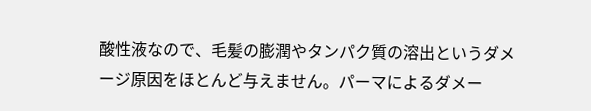酸性液なので、毛髪の膨潤やタンパク質の溶出というダメージ原因をほとんど与えません。パーマによるダメー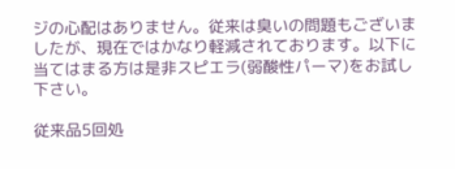ジの心配はありません。従来は臭いの問題もございましたが、現在ではかなり軽減されております。以下に当てはまる方は是非スピエラ(弱酸性パーマ)をお試し下さい。

従来品5回処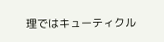理ではキューティクル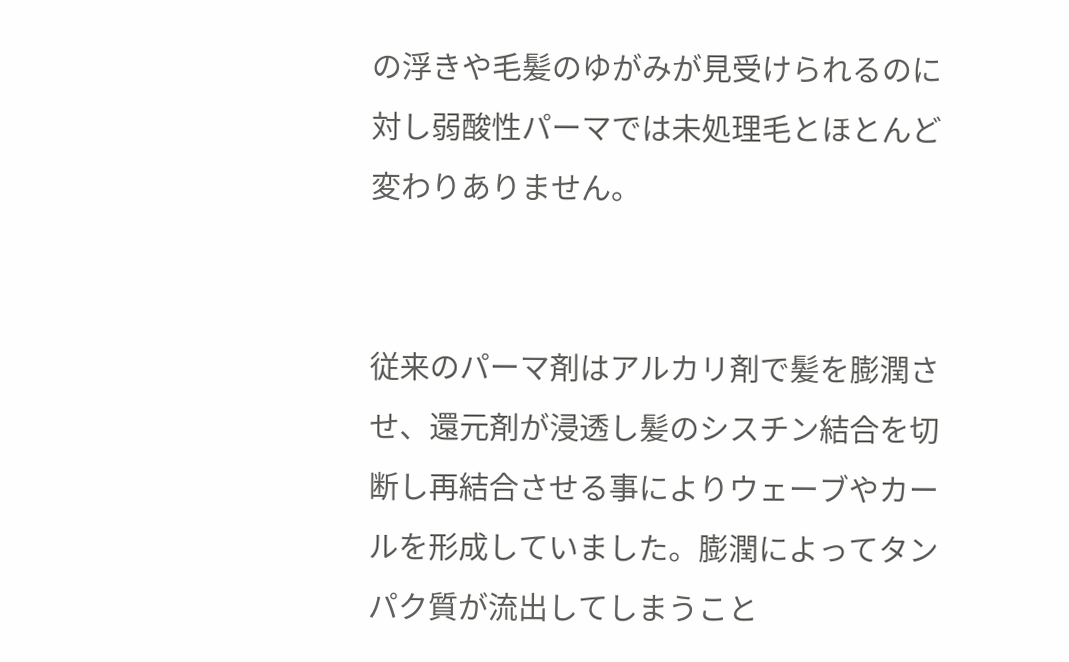の浮きや毛髪のゆがみが見受けられるのに対し弱酸性パーマでは未処理毛とほとんど変わりありません。


従来のパーマ剤はアルカリ剤で髪を膨潤させ、還元剤が浸透し髪のシスチン結合を切断し再結合させる事によりウェーブやカールを形成していました。膨潤によってタンパク質が流出してしまうこと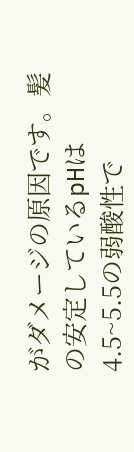がダメージの原因です。髪の安定しているpHは4.5~5.5の弱酸性で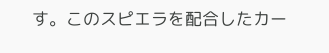す。このスピエラを配合したカー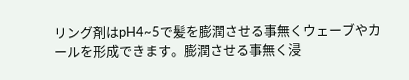リング剤はpH4~5で髪を膨潤させる事無くウェーブやカールを形成できます。膨潤させる事無く浸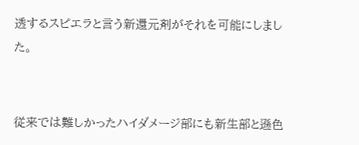透するスピエラと言う新還元剤がそれを可能にしました。


従来では難しかったハイダメージ部にも新生部と遜色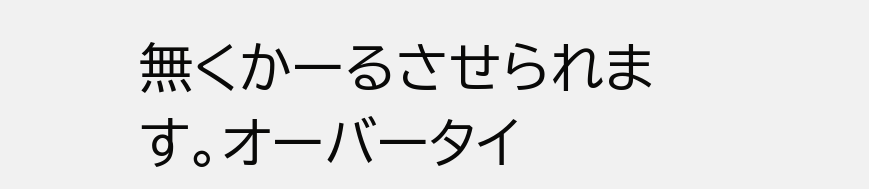無くかーるさせられます。オーバータイ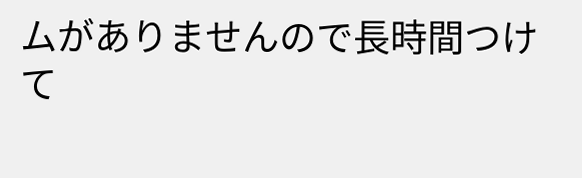ムがありませんので長時間つけて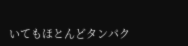いてもほとんどタンパク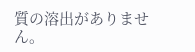質の溶出がありません。